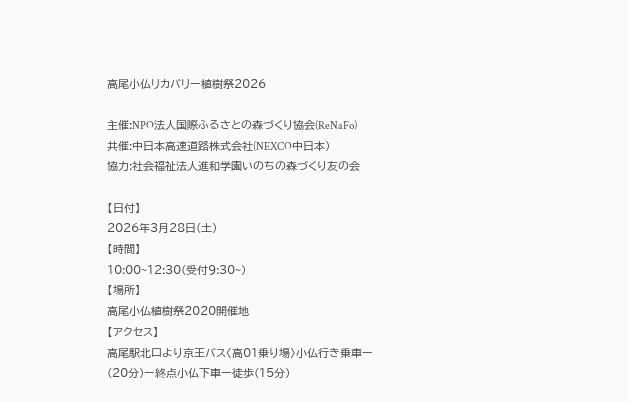高尾小仏リカバリー植樹祭2026

主催:NPO法人国際ふるさとの森づくり協会(ReNaFo)
共催:中日本高速道路株式会社(NEXCO中日本)
協力:社会福祉法人進和学園いのちの森づくり友の会

【日付】
2026年3月28日(土)
【時間】
10:00~12:30(受付9:30~)
【場所】
高尾小仏植樹祭2020開催地
【アクセス】
高尾駅北口より京王バス〈高01乗り場〉小仏行き乗車ー(20分)ー終点小仏下車ー徒歩(15分)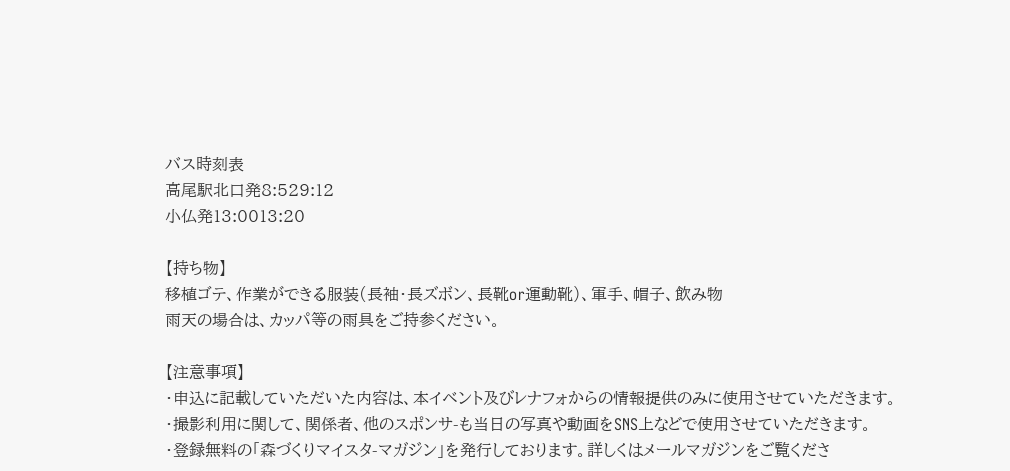バス時刻表
高尾駅北口発8:529:12
小仏発13:0013:20

【持ち物】
移植ゴテ、作業ができる服装(長袖・長ズボン、長靴or運動靴)、軍手、帽子、飲み物
雨天の場合は、カッパ等の雨具をご持参ください。

【注意事項】
・申込に記載していただいた内容は、本イベント及びレナフォからの情報提供のみに使用させていただきます。
・撮影利用に関して、関係者、他のスポンサ-も当日の写真や動画をSNS上などで使用させていただきます。
・登録無料の「森づくりマイスタ-マガジン」を発行しております。詳しくはメールマガジンをご覧くださ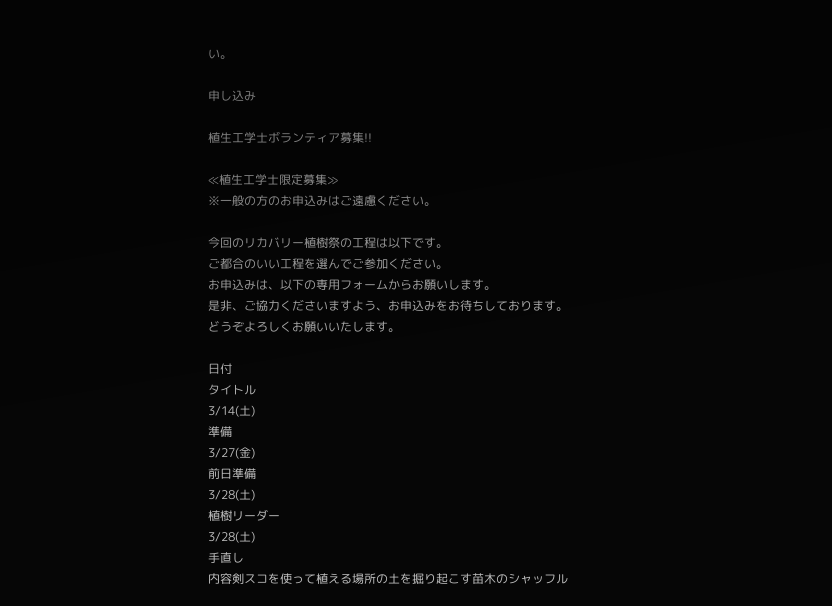い。

申し込み

植生工学士ボランティア募集!!

≪植生工学士限定募集≫
※一般の方のお申込みはご遠慮ください。

今回のリカバリー植樹祭の工程は以下です。
ご都合のいい工程を選んでご参加ください。
お申込みは、以下の専用フォームからお願いします。
是非、ご協力くださいますよう、お申込みをお待ちしております。
どうぞよろしくお願いいたします。

日付
タイトル
3/14(土)
準備
3/27(金)
前日準備
3/28(土)
植樹リーダー
3/28(土)
手直し
内容剣スコを使って植える場所の土を掘り起こす苗木のシャッフル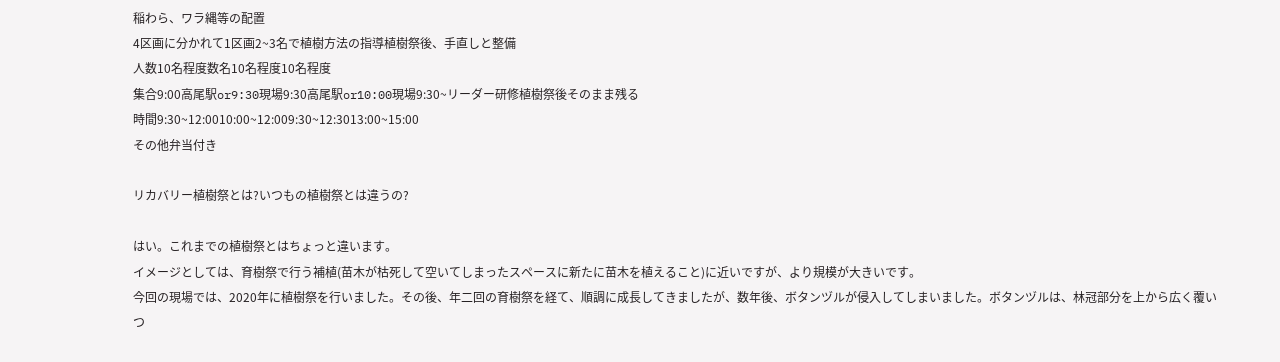稲わら、ワラ縄等の配置
4区画に分かれて1区画2~3名で植樹方法の指導植樹祭後、手直しと整備
人数10名程度数名10名程度10名程度
集合9:00高尾駅or9:30現場9:30高尾駅or10:00現場9:30~リーダー研修植樹祭後そのまま残る
時間9:30~12:0010:00~12:009:30~12:3013:00~15:00
その他弁当付き

リカバリー植樹祭とは?いつもの植樹祭とは違うの?

はい。これまでの植樹祭とはちょっと違います。
イメージとしては、育樹祭で行う補植(苗木が枯死して空いてしまったスペースに新たに苗木を植えること)に近いですが、より規模が大きいです。
今回の現場では、2020年に植樹祭を行いました。その後、年二回の育樹祭を経て、順調に成長してきましたが、数年後、ボタンヅルが侵入してしまいました。ボタンヅルは、林冠部分を上から広く覆いつ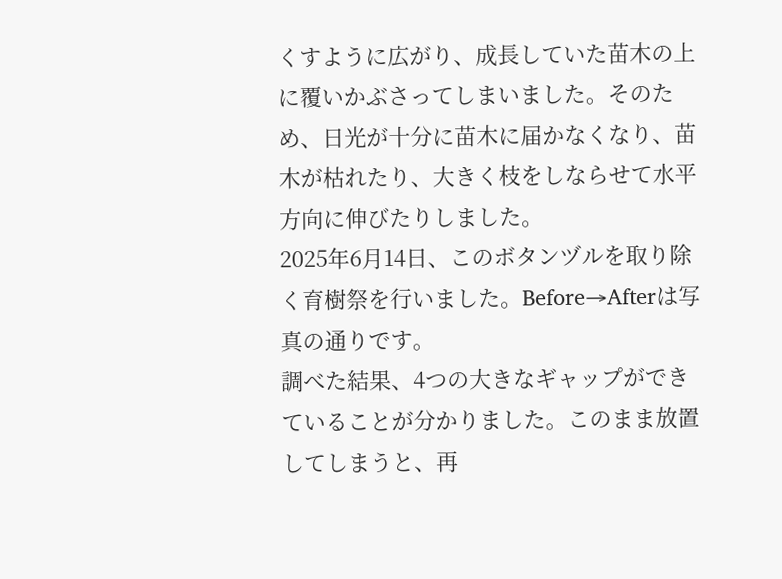くすように広がり、成長していた苗木の上に覆いかぶさってしまいました。そのため、日光が十分に苗木に届かなくなり、苗木が枯れたり、大きく枝をしならせて水平方向に伸びたりしました。
2025年6月14日、このボタンヅルを取り除く育樹祭を行いました。Before→Afterは写真の通りです。
調べた結果、4つの大きなギャップができていることが分かりました。このまま放置してしまうと、再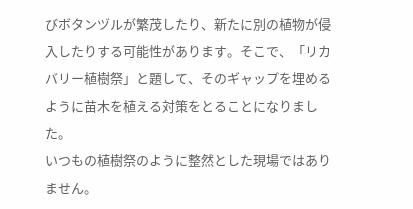びボタンヅルが繁茂したり、新たに別の植物が侵入したりする可能性があります。そこで、「リカバリー植樹祭」と題して、そのギャップを埋めるように苗木を植える対策をとることになりました。
いつもの植樹祭のように整然とした現場ではありません。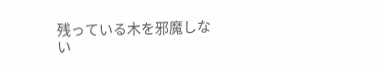残っている木を邪魔しない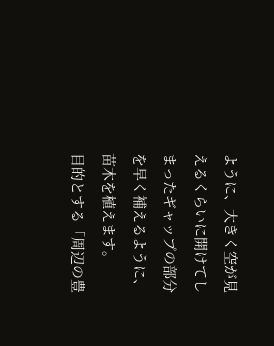ように、大きく空が見えるくらいに開けてしまったギャップの部分を早く補えるように、苗木を植えます。
目的とする「周辺の豊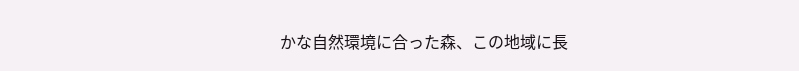かな自然環境に合った森、この地域に長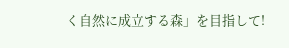く自然に成立する森」を目指して!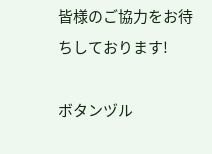皆様のご協力をお待ちしております!

ボタンヅル